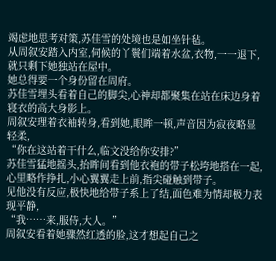竭虑地思考对策,苏佳雪的处境也是如坐针毡。
从周叙安踏入内室,伺候的丫鬟们端着水盆,衣物,一一退下,就只剩下她独站在屋中。
她总得要一个身份留在周府。
苏佳雪埋头看着自己的脚尖,心神却都聚集在站在床边身着寝衣的高大身影上。
周叙安理着衣袖转身,看到她,眼眸一顿,声音因为寂夜略显轻柔,
“你在这站着干什么,临文没给你安排?”
苏佳雪猛地摇头,抬眸间看到他衣袍的带子松垮地搭在一起,心里略作挣扎,小心翼翼走上前,指尖碰触到带子。
见他没有反应,极快地给带子系上了结,面色难为情却极力表现平静,
“我……来,服侍,大人。”
周叙安看着她骤然红透的脸,这才想起自己之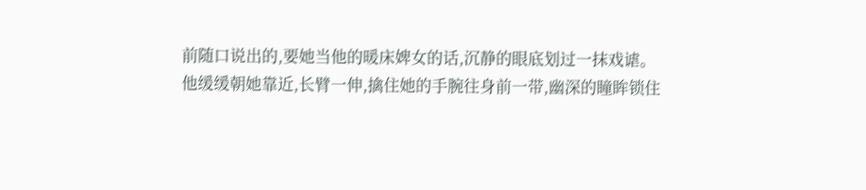前随口说出的,要她当他的暖床婢女的话,沉静的眼底划过一抹戏谑。
他缓缓朝她靠近,长臂一伸,擒住她的手腕往身前一带,幽深的瞳眸锁住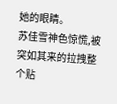她的眼睛。
苏佳雪神色惊慌,被突如其来的拉拽整个贴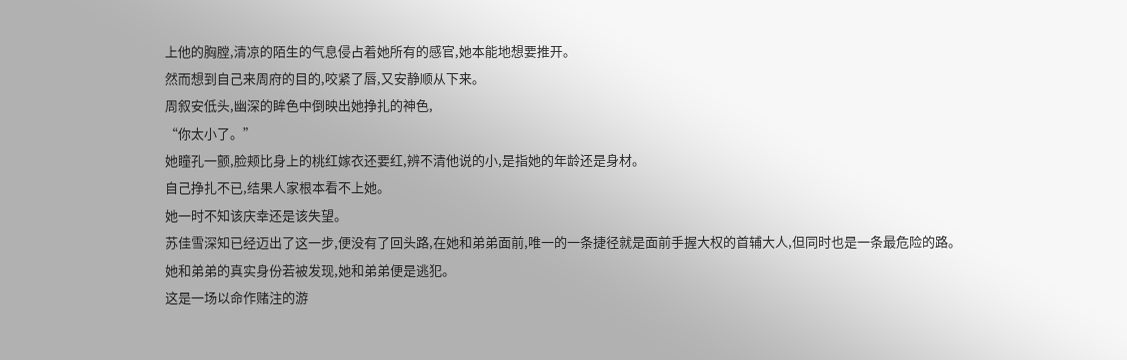上他的胸膛,清凉的陌生的气息侵占着她所有的感官,她本能地想要推开。
然而想到自己来周府的目的,咬紧了唇,又安静顺从下来。
周叙安低头,幽深的眸色中倒映出她挣扎的神色,
“你太小了。”
她瞳孔一颤,脸颊比身上的桃红嫁衣还要红,辨不清他说的小,是指她的年龄还是身材。
自己挣扎不已,结果人家根本看不上她。
她一时不知该庆幸还是该失望。
苏佳雪深知已经迈出了这一步,便没有了回头路,在她和弟弟面前,唯一的一条捷径就是面前手握大权的首辅大人,但同时也是一条最危险的路。
她和弟弟的真实身份若被发现,她和弟弟便是逃犯。
这是一场以命作赌注的游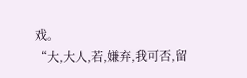戏。
“大,大人,若,嫌弃,我可否,留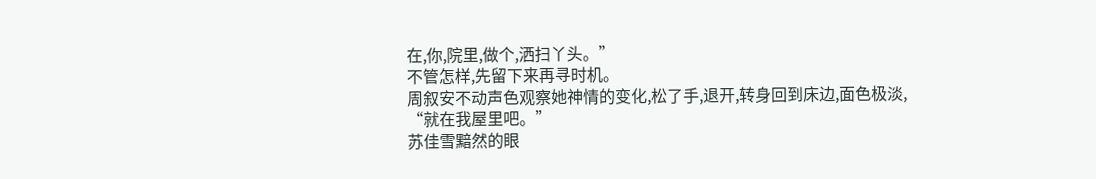在,你,院里,做个,洒扫丫头。”
不管怎样,先留下来再寻时机。
周叙安不动声色观察她神情的变化,松了手,退开,转身回到床边,面色极淡,
“就在我屋里吧。”
苏佳雪黯然的眼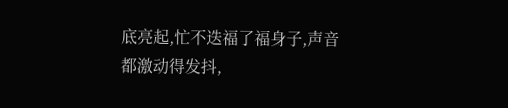底亮起,忙不迭福了福身子,声音都激动得发抖,